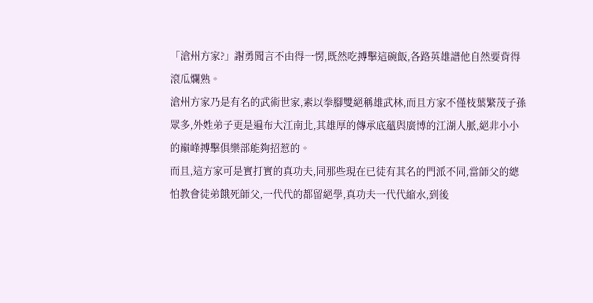「滄州方家?」謝勇聞言不由得一愣,既然吃搏擊這碗飯,各路英雄譜他自然要背得滾瓜爛熟。
滄州方家乃是有名的武術世家,素以拳腳雙絕稱雄武林,而且方家不僅枝葉繁茂子孫眾多,外姓弟子更是遍布大江南北,其雄厚的傳承底蘊與廣博的江湖人脈,絕非小小的巔峰搏擊俱樂部能夠招惹的。
而且,這方家可是實打實的真功夫,同那些現在已徒有其名的門派不同,當師父的總怕教會徒弟餓死師父,一代代的都留絕學,真功夫一代代縮水,到後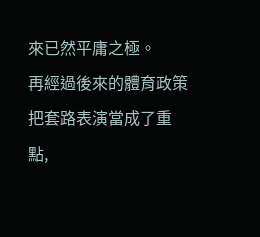來已然平庸之極。
再經過後來的體育政策把套路表演當成了重點,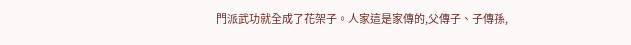門派武功就全成了花架子。人家這是家傳的,父傳子、子傳孫,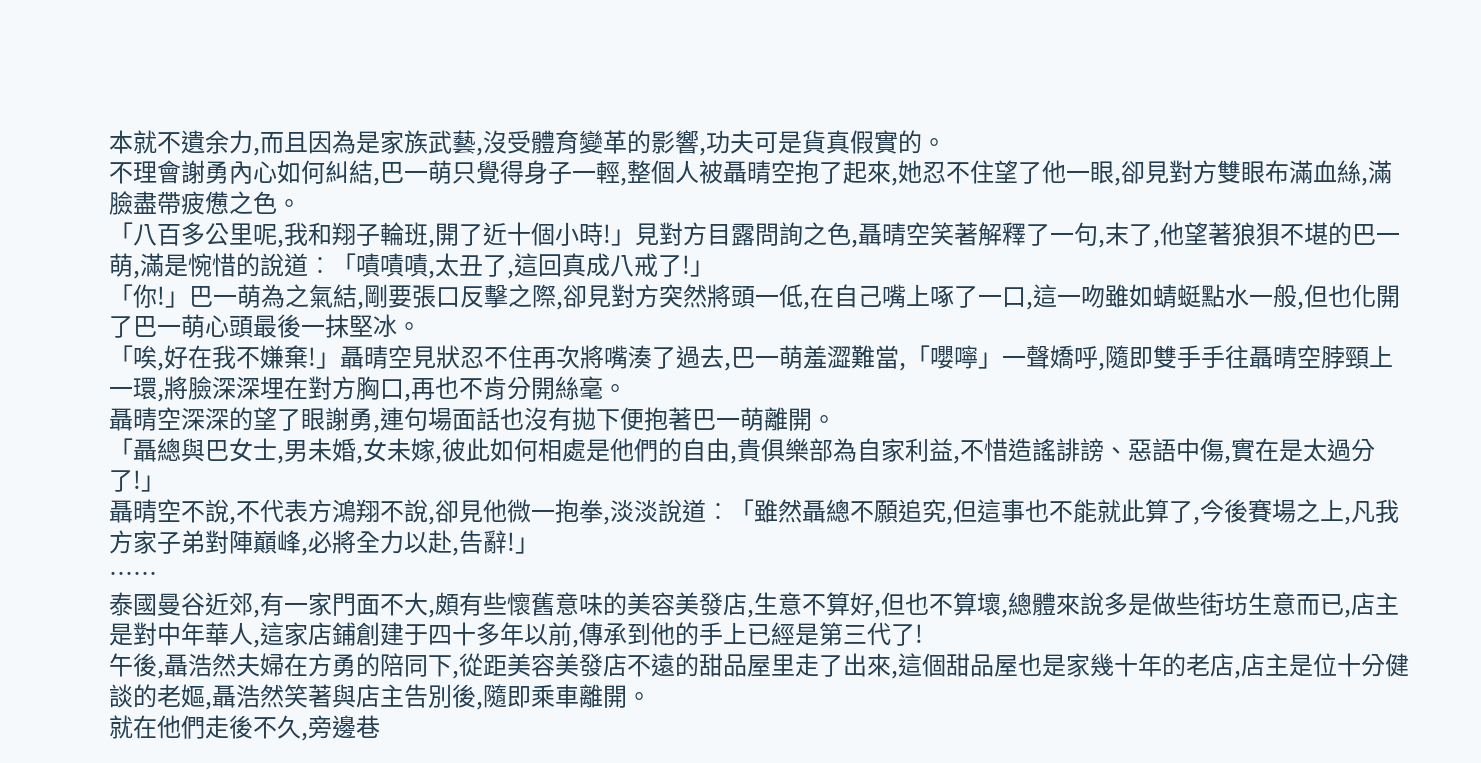本就不遺余力,而且因為是家族武藝,沒受體育變革的影響,功夫可是貨真假實的。
不理會謝勇內心如何糾結,巴一萌只覺得身子一輕,整個人被聶晴空抱了起來,她忍不住望了他一眼,卻見對方雙眼布滿血絲,滿臉盡帶疲憊之色。
「八百多公里呢,我和翔子輪班,開了近十個小時!」見對方目露問詢之色,聶晴空笑著解釋了一句,末了,他望著狼狽不堪的巴一萌,滿是惋惜的說道︰「嘖嘖嘖,太丑了,這回真成八戒了!」
「你!」巴一萌為之氣結,剛要張口反擊之際,卻見對方突然將頭一低,在自己嘴上啄了一口,這一吻雖如蜻蜓點水一般,但也化開了巴一萌心頭最後一抹堅冰。
「唉,好在我不嫌棄!」聶晴空見狀忍不住再次將嘴湊了過去,巴一萌羞澀難當,「嚶嚀」一聲嬌呼,隨即雙手手往聶晴空脖頸上一環,將臉深深埋在對方胸口,再也不肯分開絲毫。
聶晴空深深的望了眼謝勇,連句場面話也沒有拋下便抱著巴一萌離開。
「聶總與巴女士,男未婚,女未嫁,彼此如何相處是他們的自由,貴俱樂部為自家利益,不惜造謠誹謗、惡語中傷,實在是太過分了!」
聶晴空不說,不代表方鴻翔不說,卻見他微一抱拳,淡淡說道︰「雖然聶總不願追究,但這事也不能就此算了,今後賽場之上,凡我方家子弟對陣巔峰,必將全力以赴,告辭!」
……
泰國曼谷近郊,有一家門面不大,頗有些懷舊意味的美容美發店,生意不算好,但也不算壞,總體來說多是做些街坊生意而已,店主是對中年華人,這家店鋪創建于四十多年以前,傳承到他的手上已經是第三代了!
午後,聶浩然夫婦在方勇的陪同下,從距美容美發店不遠的甜品屋里走了出來,這個甜品屋也是家幾十年的老店,店主是位十分健談的老嫗,聶浩然笑著與店主告別後,隨即乘車離開。
就在他們走後不久,旁邊巷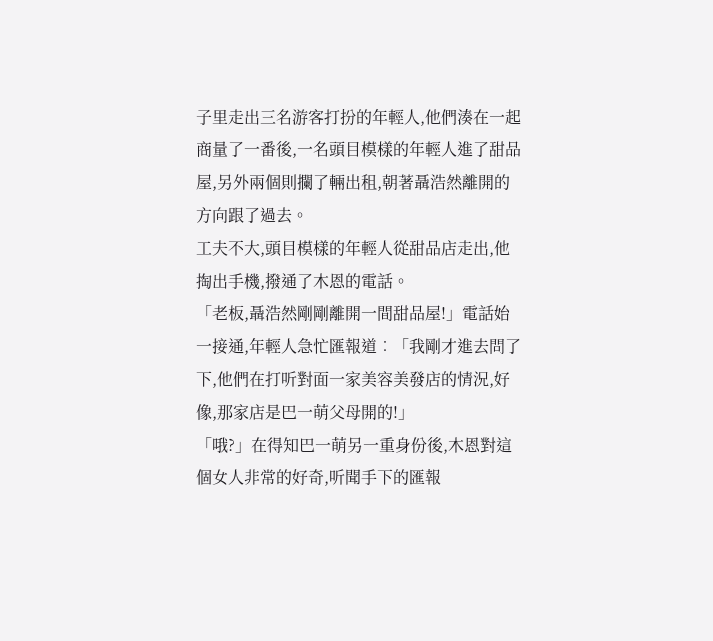子里走出三名游客打扮的年輕人,他們湊在一起商量了一番後,一名頭目模樣的年輕人進了甜品屋,另外兩個則攔了輛出租,朝著聶浩然離開的方向跟了過去。
工夫不大,頭目模樣的年輕人從甜品店走出,他掏出手機,撥通了木恩的電話。
「老板,聶浩然剛剛離開一間甜品屋!」電話始一接通,年輕人急忙匯報道︰「我剛才進去問了下,他們在打听對面一家美容美發店的情況,好像,那家店是巴一萌父母開的!」
「哦?」在得知巴一萌另一重身份後,木恩對這個女人非常的好奇,听聞手下的匯報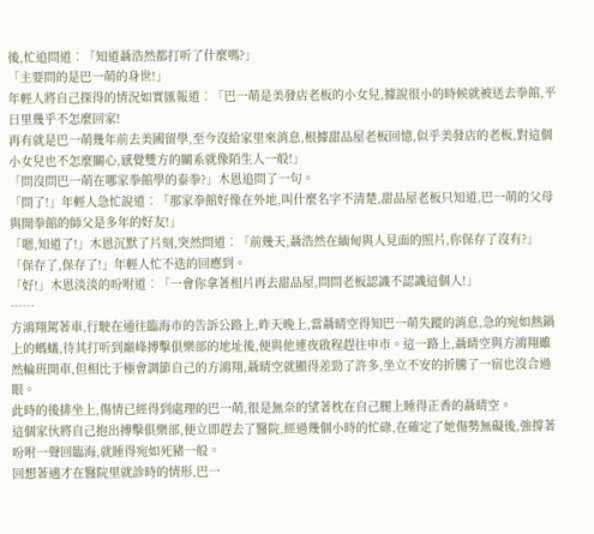後,忙追問道︰「知道聶浩然都打听了什麼嗎?」
「主要問的是巴一萌的身世!」
年輕人將自己探得的情況如實匯報道︰「巴一萌是美發店老板的小女兒,據說很小的時候就被送去拳館,平日里幾乎不怎麼回家!
再有就是巴一萌幾年前去美國留學,至今沒給家里來消息,根據甜品屋老板回憶,似乎美發店的老板,對這個小女兒也不怎麼關心,感覺雙方的關系就像陌生人一般!」
「問沒問巴一萌在哪家拳館學的泰拳?」木恩追問了一句。
「問了!」年輕人急忙說道︰「那家拳館好像在外地,叫什麼名字不清楚,甜品屋老板只知道,巴一萌的父母與開拳館的師父是多年的好友!」
「嗯,知道了!」木恩沉默了片刻,突然問道︰「前幾天,聶浩然在緬甸與人見面的照片,你保存了沒有?」
「保存了,保存了!」年輕人忙不迭的回應到。
「好!」木恩淡淡的吩咐道︰「一會你拿著相片再去甜品屋,問問老板認識不認識這個人!」
……
方鴻翔駕著車,行駛在通往臨海市的告訴公路上,昨天晚上,當聶晴空得知巴一萌失蹤的消息,急的宛如熱鍋上的螞蟻,待其打听到巔峰搏擊俱樂部的地址後,便與他連夜啟程趕往申市。這一路上,聶晴空與方鴻翔雖然輪班開車,但相比于極會調節自己的方鴻翔,聶晴空就顯得差勁了許多,坐立不安的折騰了一宿也沒合過眼。
此時的後排坐上,傷情已經得到處理的巴一萌,很是無奈的望著枕在自己腿上睡得正香的聶晴空。
這個家伙將自己抱出搏擊俱樂部,便立即趕去了醫院,經過幾個小時的忙碌,在確定了她傷勢無礙後,強撐著吩咐一聲回臨海,就睡得宛如死豬一般。
回想著適才在醫院里就診時的情形,巴一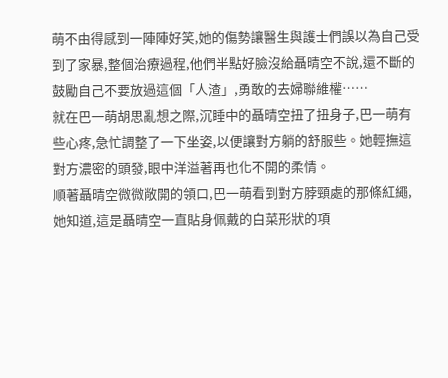萌不由得感到一陣陣好笑,她的傷勢讓醫生與護士們誤以為自己受到了家暴,整個治療過程,他們半點好臉沒給聶晴空不說,還不斷的鼓勵自己不要放過這個「人渣」,勇敢的去婦聯維權……
就在巴一萌胡思亂想之際,沉睡中的聶晴空扭了扭身子,巴一萌有些心疼,急忙調整了一下坐姿,以便讓對方躺的舒服些。她輕撫這對方濃密的頭發,眼中洋溢著再也化不開的柔情。
順著聶晴空微微敞開的領口,巴一萌看到對方脖頸處的那條紅繩,她知道,這是聶晴空一直貼身佩戴的白菜形狀的項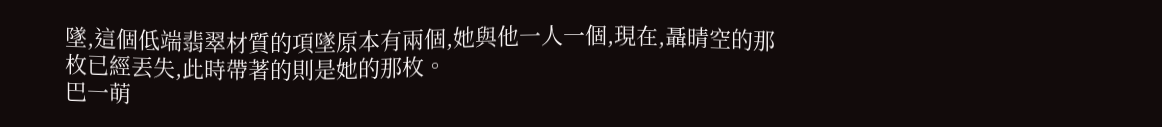墜,這個低端翡翠材質的項墜原本有兩個,她與他一人一個,現在,聶晴空的那枚已經丟失,此時帶著的則是她的那枚。
巴一萌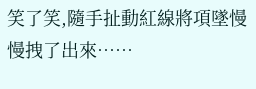笑了笑,隨手扯動紅線將項墜慢慢拽了出來……